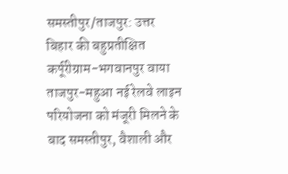समस्तीपुर/ताजपुर: उत्तर बिहार की बहुप्रतीक्षित कर्पूरीग्राम-भगवानपुर वाया ताजपुर-महुआ नई रेलवे लाइन परियोजना को मंजूरी मिलने के बाद समस्तीपुर, वैशाली और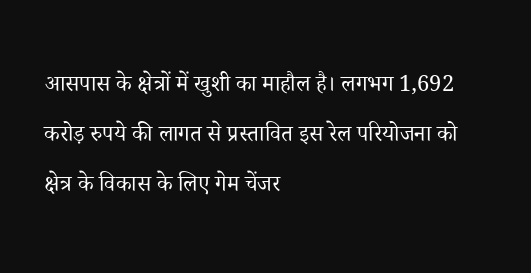आसपास के क्षेत्रों में खुशी का माहौल है। लगभग 1,692 करोड़ रुपये की लागत से प्रस्तावित इस रेल परियोजना को क्षेत्र के विकास के लिए गेम चेंजर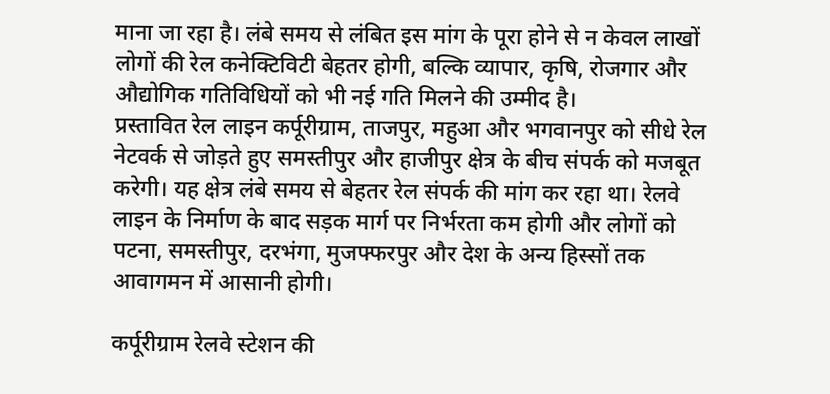माना जा रहा है। लंबे समय से लंबित इस मांग के पूरा होने से न केवल लाखों लोगों की रेल कनेक्टिविटी बेहतर होगी, बल्कि व्यापार, कृषि, रोजगार और औद्योगिक गतिविधियों को भी नई गति मिलने की उम्मीद है।
प्रस्तावित रेल लाइन कर्पूरीग्राम, ताजपुर, महुआ और भगवानपुर को सीधे रेल नेटवर्क से जोड़ते हुए समस्तीपुर और हाजीपुर क्षेत्र के बीच संपर्क को मजबूत करेगी। यह क्षेत्र लंबे समय से बेहतर रेल संपर्क की मांग कर रहा था। रेलवे लाइन के निर्माण के बाद सड़क मार्ग पर निर्भरता कम होगी और लोगों को पटना, समस्तीपुर, दरभंगा, मुजफ्फरपुर और देश के अन्य हिस्सों तक आवागमन में आसानी होगी।

कर्पूरीग्राम रेलवे स्टेशन की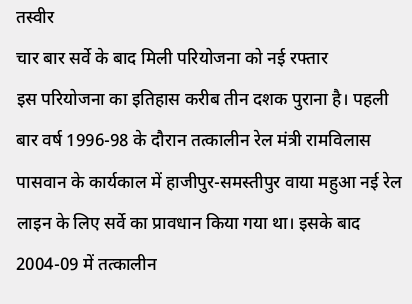तस्वीर
चार बार सर्वे के बाद मिली परियोजना को नई रफ्तार
इस परियोजना का इतिहास करीब तीन दशक पुराना है। पहली बार वर्ष 1996-98 के दौरान तत्कालीन रेल मंत्री रामविलास पासवान के कार्यकाल में हाजीपुर-समस्तीपुर वाया महुआ नई रेल लाइन के लिए सर्वे का प्रावधान किया गया था। इसके बाद 2004-09 में तत्कालीन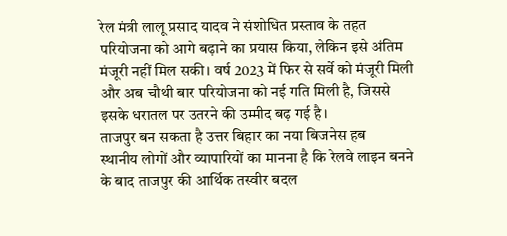रेल मंत्री लालू प्रसाद यादव ने संशोधित प्रस्ताव के तहत परियोजना को आगे बढ़ाने का प्रयास किया, लेकिन इसे अंतिम मंजूरी नहीं मिल सकी। वर्ष 2023 में फिर से सर्वे को मंजूरी मिली और अब चौथी बार परियोजना को नई गति मिली है, जिससे इसके धरातल पर उतरने की उम्मीद बढ़ गई है।
ताजपुर बन सकता है उत्तर बिहार का नया बिजनेस हब
स्थानीय लोगों और व्यापारियों का मानना है कि रेलवे लाइन बनने के बाद ताजपुर की आर्थिक तस्वीर बदल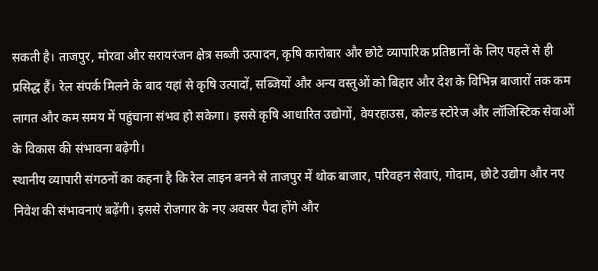सकती है। ताजपुर, मोरवा और सरायरंजन क्षेत्र सब्जी उत्पादन, कृषि कारोबार और छोटे व्यापारिक प्रतिष्ठानों के लिए पहले से ही प्रसिद्ध हैं। रेल संपर्क मिलने के बाद यहां से कृषि उत्पादों, सब्जियों और अन्य वस्तुओं को बिहार और देश के विभिन्न बाजारों तक कम लागत और कम समय में पहुंचाना संभव हो सकेगा। इससे कृषि आधारित उद्योगों, वेयरहाउस, कोल्ड स्टोरेज और लॉजिस्टिक सेवाओं के विकास की संभावना बढ़ेगी।
स्थानीय व्यापारी संगठनों का कहना है कि रेल लाइन बनने से ताजपुर में थोक बाजार, परिवहन सेवाएं, गोदाम, छोटे उद्योग और नए निवेश की संभावनाएं बढ़ेंगी। इससे रोजगार के नए अवसर पैदा होंगे और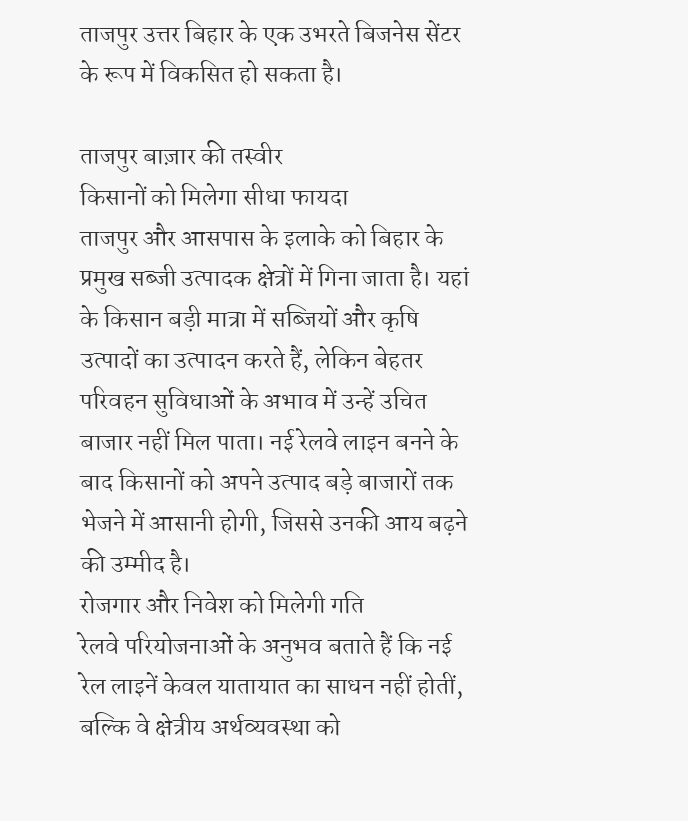ताजपुर उत्तर बिहार के एक उभरते बिजनेस सेंटर के रूप में विकसित हो सकता है।

ताजपुर बाज़ार की तस्वीर
किसानों को मिलेगा सीधा फायदा
ताजपुर और आसपास के इलाके को बिहार के प्रमुख सब्जी उत्पादक क्षेत्रों में गिना जाता है। यहां के किसान बड़ी मात्रा में सब्जियों और कृषि उत्पादों का उत्पादन करते हैं, लेकिन बेहतर परिवहन सुविधाओं के अभाव में उन्हें उचित बाजार नहीं मिल पाता। नई रेलवे लाइन बनने के बाद किसानों को अपने उत्पाद बड़े बाजारों तक भेजने में आसानी होगी, जिससे उनकी आय बढ़ने की उम्मीद है।
रोजगार और निवेश को मिलेगी गति
रेलवे परियोजनाओं के अनुभव बताते हैं कि नई रेल लाइनें केवल यातायात का साधन नहीं होतीं, बल्कि वे क्षेत्रीय अर्थव्यवस्था को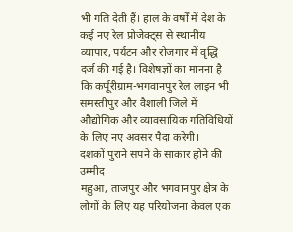भी गति देती हैं। हाल के वर्षों में देश के कई नए रेल प्रोजेक्ट्स से स्थानीय व्यापार, पर्यटन और रोजगार में वृद्धि दर्ज की गई है। विशेषज्ञों का मानना है कि कर्पूरीग्राम-भगवानपुर रेल लाइन भी समस्तीपुर और वैशाली जिले में औद्योगिक और व्यावसायिक गतिविधियों के लिए नए अवसर पैदा करेगी।
दशकों पुराने सपने के साकार होने की उम्मीद
महुआ, ताजपुर और भगवानपुर क्षेत्र के लोगों के लिए यह परियोजना केवल एक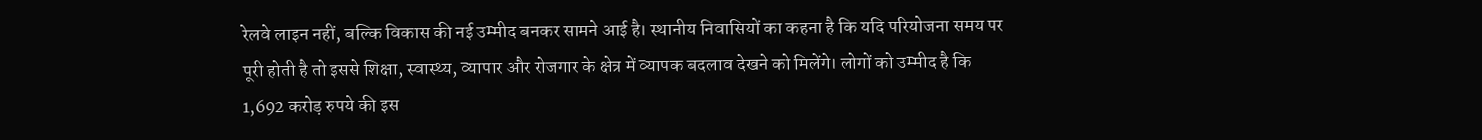रेलवे लाइन नहीं, बल्कि विकास की नई उम्मीद बनकर सामने आई है। स्थानीय निवासियों का कहना है कि यदि परियोजना समय पर पूरी होती है तो इससे शिक्षा, स्वास्थ्य, व्यापार और रोजगार के क्षेत्र में व्यापक बदलाव देखने को मिलेंगे। लोगों को उम्मीद है कि 1,692 करोड़ रुपये की इस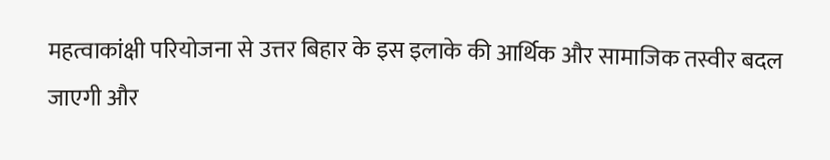महत्वाकांक्षी परियोजना से उत्तर बिहार के इस इलाके की आर्थिक और सामाजिक तस्वीर बदल जाएगी और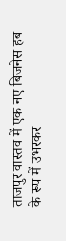ताजपुर वास्तव में एक नए बिजनेस हब के रूप में उभरकर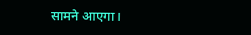सामने आएगा।